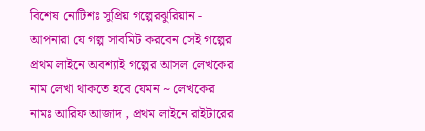বিশেষ নোটিশঃ সুপ্রিয় গল্পেরঝুরিয়ান - আপনারা যে গল্প সাবমিট করবেন সেই গল্পের প্রথম লাইনে অবশ্যাই গল্পের আসল লেখকের নাম লেখা থাকতে হবে যেমন ~ লেখকের নামঃ আরিফ আজাদ , প্রথম লাইনে রাইটারের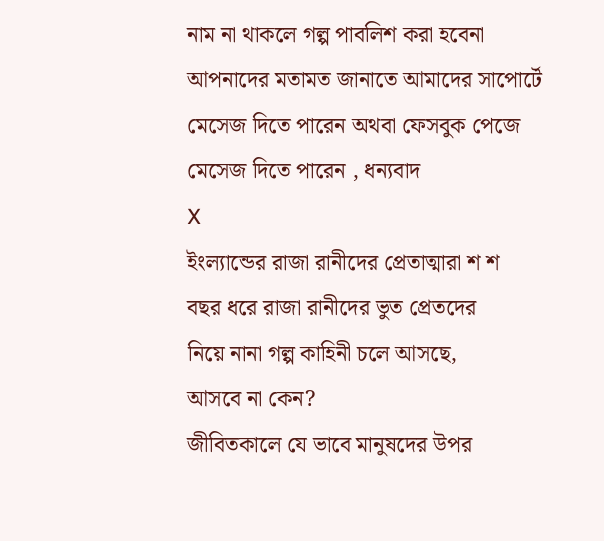নাম না থাকলে গল্প পাবলিশ করা হবেনা
আপনাদের মতামত জানাতে আমাদের সাপোর্টে মেসেজ দিতে পারেন অথবা ফেসবুক পেজে মেসেজ দিতে পারেন , ধন্যবাদ
X
ইংল্যান্ডের রাজা রানীদের প্রেতাত্মারা শ শ
বছর ধরে রাজা রানীদের ভুত প্রেতদের
নিয়ে নানা গল্প কাহিনী চলে আসছে,
আসবে না কেন?
জীবিতকালে যে ভাবে মানুষদের উপর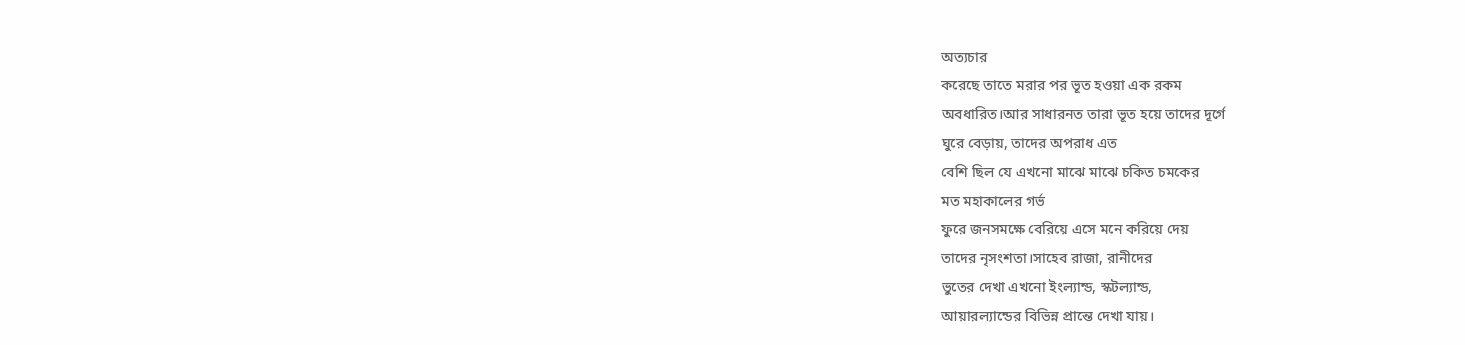অত্যচার
করেছে তাতে মরার পর ভূত হওয়া এক রকম
অবধারিত।আর সাধারনত তারা ভূত হয়ে তাদের দূর্গে
ঘুরে বেড়ায়, তাদের অপরাধ এত
বেশি ছিল যে এখনো মাঝে মাঝে চকিত চমকের
মত মহাকালের গর্ভ
ফুরে জনসমক্ষে বেরিয়ে এসে মনে করিয়ে দেয়
তাদের নৃসংশতা।সাহেব রাজা, রানীদের
ভুতের দেখা এখনো ইংল্যান্ড, স্কটল্যান্ড,
আয়ারল্যান্ডের বিভিন্ন প্রান্তে দেখা যায়।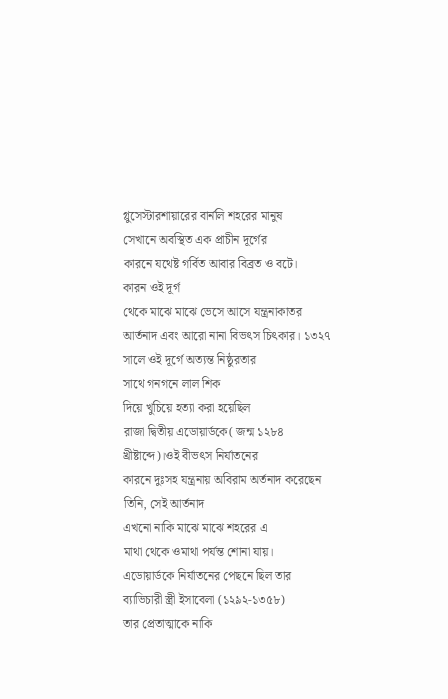গ্লুসেস্টারশায়ারের বার্নলি শহরের মানুষ
সেখানে অবস্থিত এক প্রাচীন দূর্গের
কারনে যথেষ্ট গর্বিত আবার বিব্রত ও বটে।
কারন ওই দূর্গ
থেকে মাঝে মাঝে ভেসে আসে যন্ত্রনাকাতর
আর্তনাদ এবং আরো নানা বিভৎস চিৎকার। ১৩২৭
সালে ওই দূর্গে অত্যন্ত নিষ্ঠুরতার
সাথে গনগনে লাল শিক
দিয়ে খুচিয়ে হত্যা করা হয়েছিল
রাজা দ্বিতীয় এডোয়ার্ডকে( জন্ম ১২৮৪
খ্রীষ্টাব্দে)।ওই বীভৎস নির্যাতনের
কারনে দুঃসহ যন্ত্রনায় অবিরাম অর্তনাদ করেছেন
তিনি, সেই আর্তনাদ
এখনো নাকি মাঝে মাঝে শহরের এ
মাথা থেকে ওমাথা পর্যন্ত শোনা যায়।
এডোয়ার্ডকে নির্যাতনের পেছনে ছিল তার
ব্যাভিচারী স্ত্রী ইসাবেলা (১২৯২-১৩৫৮)
তার প্রেতাত্মাকে নাকি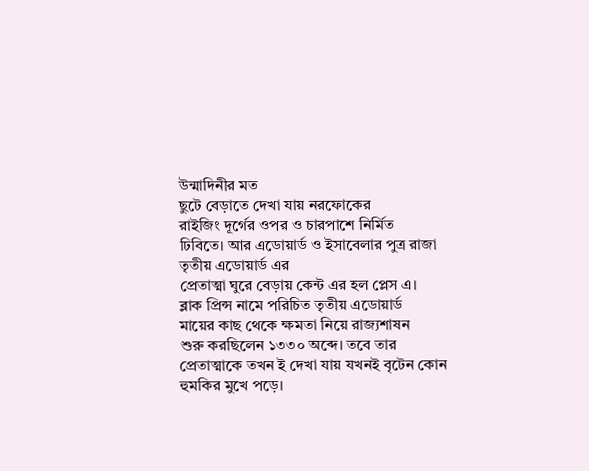উন্মাদিনীর মত
ছুটে বেড়াতে দেখা যায় নরফোকের
রাইজিং দূর্গের ওপর ও চারপাশে নির্মিত
ঢিবিতে। আর এডোয়ার্ড ও ইসাবেলার পুত্র রাজা
তৃতীয় এডোয়ার্ড এর
প্রেতাত্মা ঘুরে বেড়ায় কেন্ট এর হল প্লেস এ।
ব্লাক প্রিন্স নামে পরিচিত তৃতীয় এডোয়ার্ড
মায়ের কাছ থেকে ক্ষমতা নিয়ে রাজ্যশাষন
শুরু করছিলেন ১৩৩০ অব্দে। তবে তার
প্রেতাত্মাকে তখন ই দেখা যায় যখনই বৃটেন কোন
হুমকির মুখে পড়ে।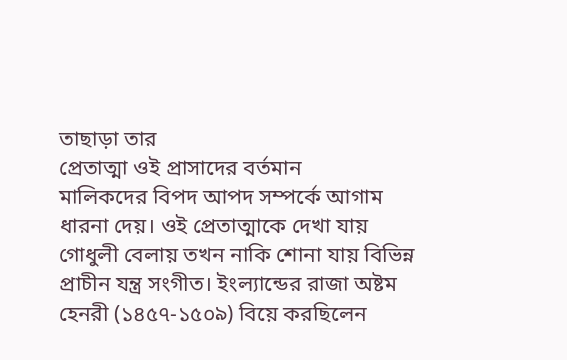তাছাড়া তার
প্রেতাত্মা ওই প্রাসাদের বর্তমান
মালিকদের বিপদ আপদ সম্পর্কে আগাম
ধারনা দেয়। ওই প্রেতাত্মাকে দেখা যায়
গোধুলী বেলায় তখন নাকি শোনা যায় বিভিন্ন
প্রাচীন যন্ত্র সংগীত। ইংল্যান্ডের রাজা অষ্টম
হেনরী (১৪৫৭-১৫০৯) বিয়ে করছিলেন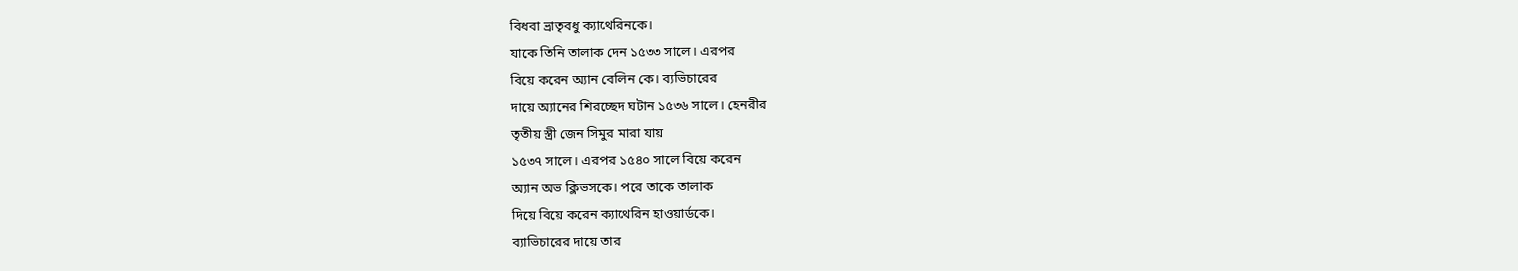বিধবা ভ্রাতৃবধু ক্যাথেরিনকে।
যাকে তিনি তালাক দেন ১৫৩৩ সালে। এরপর
বিয়ে করেন অ্যান বেলিন কে। ব্যভিচারের
দায়ে অ্যানের শিরচ্ছেদ ঘটান ১৫৩৬ সালে। হেনরীর
তৃতীয় স্ত্রী জেন সিমুর মারা যায়
১৫৩৭ সালে। এরপর ১৫৪০ সালে বিয়ে করেন
অ্যান অভ ক্লিভসকে। পরে তাকে তালাক
দিয়ে বিয়ে করেন ক্যাথেরিন হাওয়ার্ডকে।
ব্যাভিচারের দায়ে তার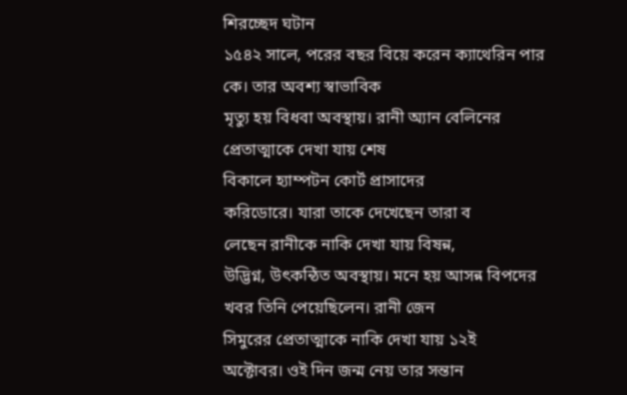শিরচ্ছেদ ঘটান
১৫৪২ সালে, পরের বছর বিয়ে করেন ক্যাথেরিন পার
কে। তার অবশ্য স্বাভাবিক
মৃত্যু হয় বিধবা অবস্থায়। রানী অ্যান বেলিনের
প্রেতাত্মাকে দেখা যায় শেষ
বিকালে হ্যাম্পটন কোর্ট প্রাসাদের
করিডোরে। যারা তাকে দেখেছেন তারা ব
লেছেন রানীকে নাকি দেখা যায় বিষন্ন,
উদ্ভিগ্ন, উৎকন্ঠিত অবস্থায়। মনে হয় আসন্ন বিপদের
খবর তিনি পেয়েছিলেন। রানী জেন
সিমুরের প্রেতাত্মাকে নাকি দেখা যায় ১২ই
অক্টোবর। ওই দিন জন্ম নেয় তার সন্তান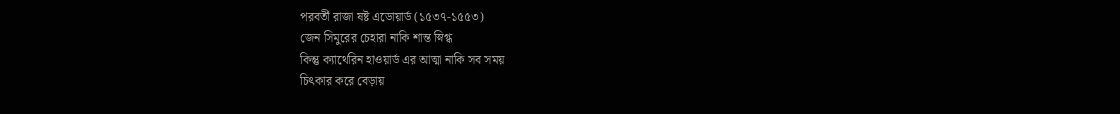পরবর্তী রাজা ষষ্ট এডোয়ার্ড (১৫৩৭-১৫৫৩)
জেন সিমুরের চেহারা নাকি শান্ত স্নিগ্ধ
কিন্তু ক্যাথেরিন হাওয়ার্ড এর আত্মা নাকি সব সময়
চিৎকার করে বেড়ায়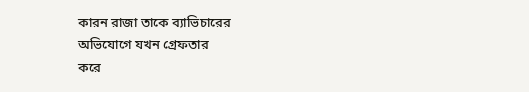কারন রাজা তাকে ব্যাভিচারের
অভিযোগে যখন গ্রেফতার
করে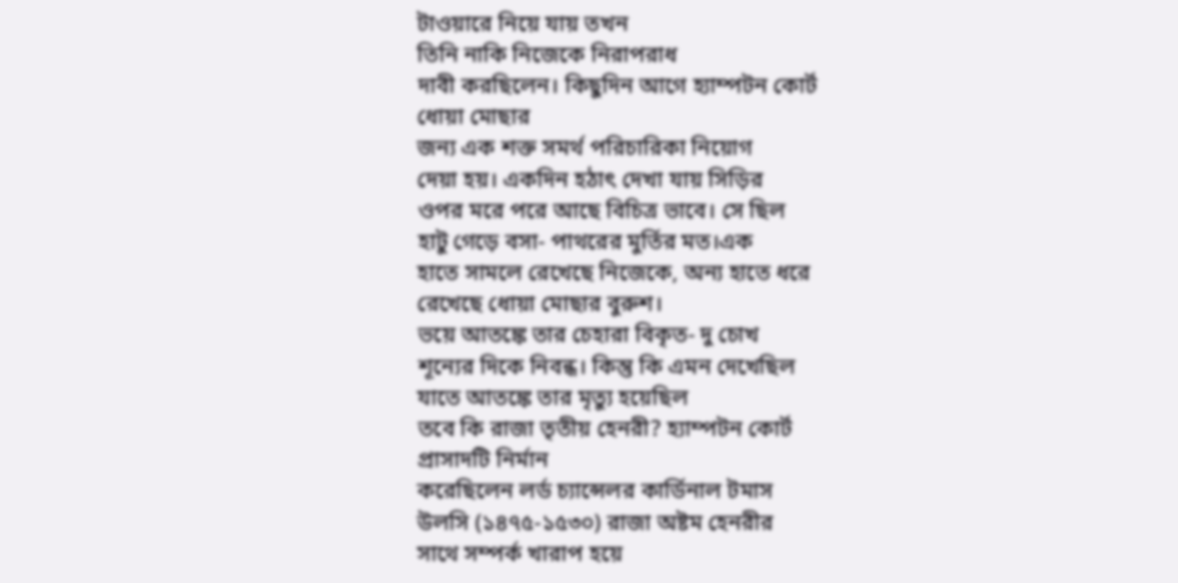টাওয়ারে নিয়ে যায় তখন
তিনি নাকি নিজেকে নিরাপরাধ
দাবী করছিলেন। কিছুদিন আগে হ্যাম্পটন কোর্ট
ধোয়া মোছার
জন্য এক শক্ত সমর্থ পরিচারিকা নিয়োগ
দেয়া হয়। একদিন হঠাৎ দেখা যায় সিড়ির
ওপর মরে পরে আছে বিচিত্র ভাবে। সে ছিল
হাটু গেড়ে বসা- পাথরের মুর্তির মত।এক
হাতে সামলে রেখেছে নিজেকে, অন্য হাতে ধরে
রেখেছে ধোয়া মোছার বুরুশ।
ভয়ে আতঙ্কে তার চেহারা বিকৃত- দু চোখ
শূন্যের দিকে নিবন্ধ। কিন্তু কি এমন দেখেছিল
যাতে আতঙ্কে তার মৃত্যু হয়েছিল
তবে কি রাজা তৃতীয় হেনরী? হ্যাম্পটন কোর্ট
প্রাসাদটি নির্মান
করেছিলেন লর্ড চ্যান্সেলর কার্ডিনাল টমাস
উলসি (১৪৭৫-১৫৩০) রাজা অষ্টম হেনরীর
সাথে সম্পর্ক খারাপ হয়ে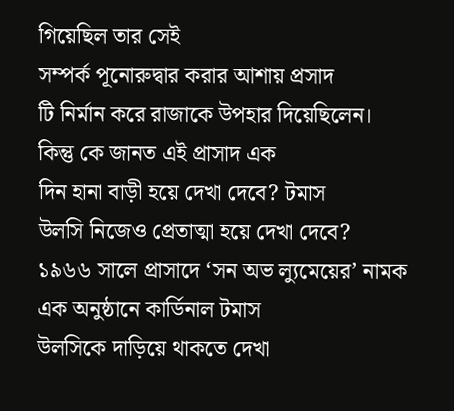গিয়েছিল তার সেই
সম্পর্ক পূনোরুদ্বার করার আশায় প্রসাদ
টি নির্মান করে রাজাকে উপহার দিয়েছিলেন।
কিন্তু কে জানত এই প্রাসাদ এক
দিন হানা বাড়ী হয়ে দেখা দেবে? টমাস
উলসি নিজেও প্রেতাত্মা হয়ে দেখা দেবে?
১৯৬৬ সালে প্রাসাদে ‘সন অভ ল্যুমেয়ের’ নামক
এক অনুষ্ঠানে কার্ডিনাল টমাস
উলসিকে দাড়িয়ে থাকতে দেখা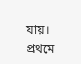যায়। প্রথমে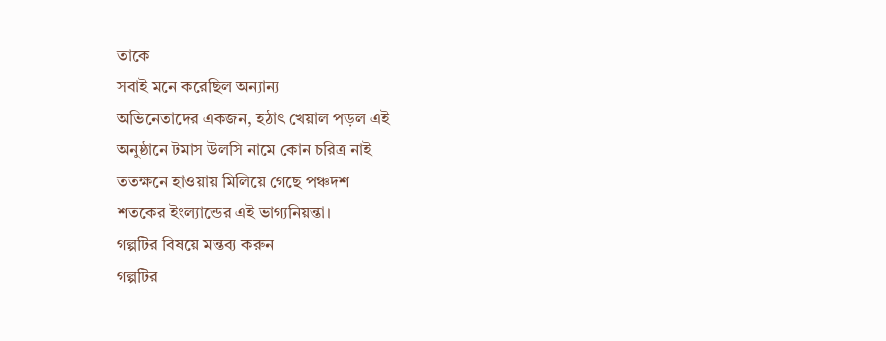তাকে
সবাই মনে করেছিল অন্যান্য
অভিনেতাদের একজন, হঠাৎ খেয়াল পড়ল এই
অনুষ্ঠানে টমাস উলসি নামে কোন চরিত্র নাই
ততক্ষনে হাওয়ায় মিলিয়ে গেছে পঞ্চদশ
শতকের ইংল্যান্ডের এই ভাগ্যনিয়ন্তা।
গল্পটির বিষয়ে মন্তব্য করুন
গল্পটির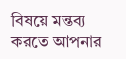বিষয়ে মন্তব্য করতে আপনার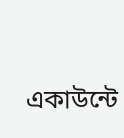একাউন্টে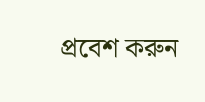প্রবেশ করুন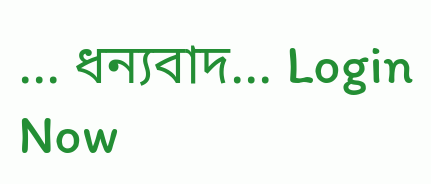... ধন্যবাদ... Login Now